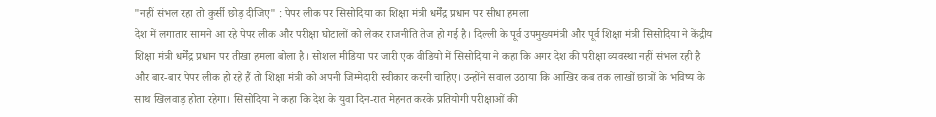"नहीं संभल रहा तो कुर्सी छोड़ दीजिए" : पेपर लीक पर सिसोदिया का शिक्षा मंत्री धर्मेंद्र प्रधान पर सीधा हमला
देश में लगातार सामने आ रहे पेपर लीक और परीक्षा घोटालों को लेकर राजनीति तेज हो गई है। दिल्ली के पूर्व उपमुख्यमंत्री और पूर्व शिक्षा मंत्री सिसोदिया ने केंद्रीय शिक्षा मंत्री धर्मेंद्र प्रधान पर तीखा हमला बोला है। सोशल मीडिया पर जारी एक वीडियो में सिसोदिया ने कहा कि अगर देश की परीक्षा व्यवस्था नहीं संभल रही है और बार-बार पेपर लीक हो रहे हैं तो शिक्षा मंत्री को अपनी जिम्मेदारी स्वीकार करनी चाहिए। उन्होंने सवाल उठाया कि आखिर कब तक लाखों छात्रों के भविष्य के साथ खिलवाड़ होता रहेगा। सिसोदिया ने कहा कि देश के युवा दिन-रात मेहनत करके प्रतियोगी परीक्षाओं की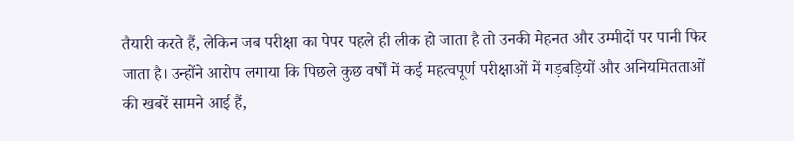तैयारी करते हैं, लेकिन जब परीक्षा का पेपर पहले ही लीक हो जाता है तो उनकी मेहनत और उम्मीदों पर पानी फिर जाता है। उन्होंने आरोप लगाया कि पिछले कुछ वर्षों में कई महत्वपूर्ण परीक्षाओं में गड़बड़ियों और अनियमितताओं की खबरें सामने आई हैं,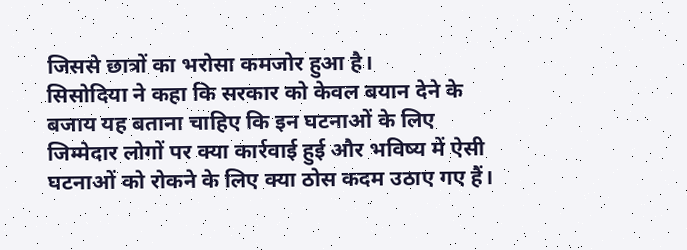जिससे छात्रों का भरोसा कमजोर हुआ है।
सिसोदिया ने कहा कि सरकार को केवल बयान देने के बजाय यह बताना चाहिए कि इन घटनाओं के लिए जिम्मेदार लोगों पर क्या कार्रवाई हुई और भविष्य में ऐसी घटनाओं को रोकने के लिए क्या ठोस कदम उठाए गए हैं।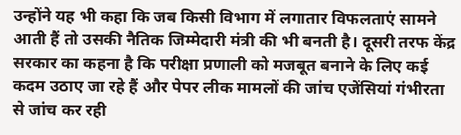उन्होंने यह भी कहा कि जब किसी विभाग में लगातार विफलताएं सामने आती हैं तो उसकी नैतिक जिम्मेदारी मंत्री की भी बनती है। दूसरी तरफ केंद्र सरकार का कहना है कि परीक्षा प्रणाली को मजबूत बनाने के लिए कई कदम उठाए जा रहे हैं और पेपर लीक मामलों की जांच एजेंसियां गंभीरता से जांच कर रही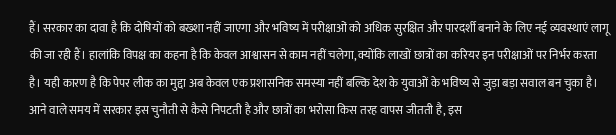हैं। सरकार का दावा है कि दोषियों को बख्शा नहीं जाएगा और भविष्य में परीक्षाओं को अधिक सुरक्षित और पारदर्शी बनाने के लिए नई व्यवस्थाएं लागू की जा रही हैं। हालांकि विपक्ष का कहना है कि केवल आश्वासन से काम नहीं चलेगा, क्योंकि लाखों छात्रों का करियर इन परीक्षाओं पर निर्भर करता है। यही कारण है कि पेपर लीक का मुद्दा अब केवल एक प्रशासनिक समस्या नहीं बल्कि देश के युवाओं के भविष्य से जुड़ा बड़ा सवाल बन चुका है।
आने वाले समय में सरकार इस चुनौती से कैसे निपटती है और छात्रों का भरोसा किस तरह वापस जीतती है, इस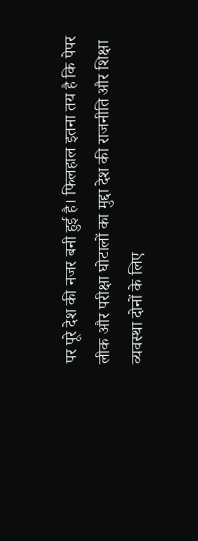पर पूरे देश की नजर बनी हुई है। फिलहाल इतना तय है कि पेपर लीक और परीक्षा घोटालों का मुद्दा देश की राजनीति और शिक्षा व्यवस्था दोनों के लिए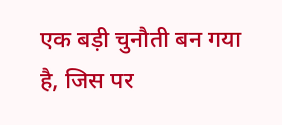एक बड़ी चुनौती बन गया है, जिस पर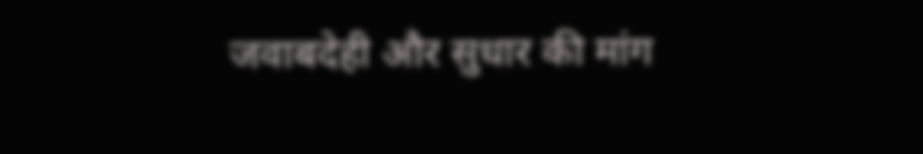जवाबदेही और सुधार की मांग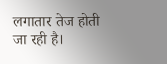लगातार तेज होती जा रही है।